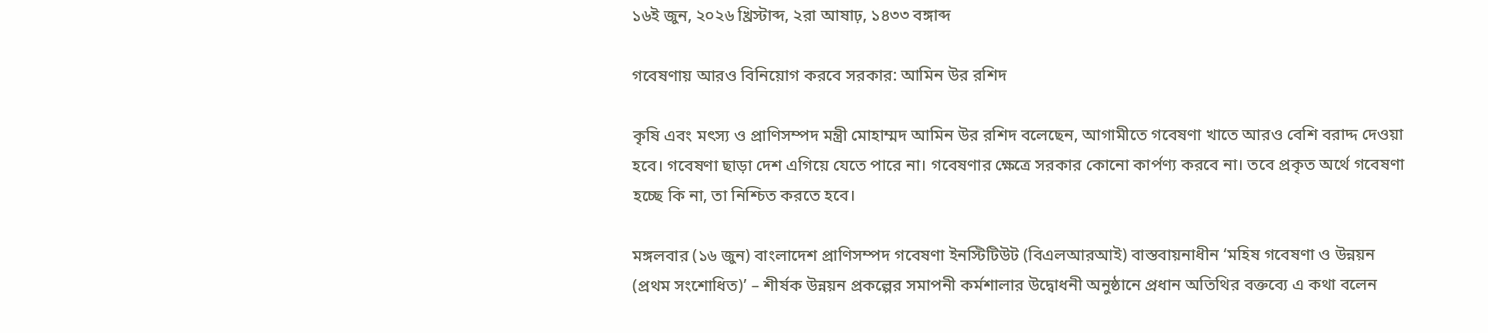১৬ই জুন, ২০২৬ খ্রিস্টাব্দ, ২রা আষাঢ়, ১৪৩৩ বঙ্গাব্দ

গবেষণায় আরও বিনিয়োগ করবে সরকার: আমিন উর রশিদ

কৃষি এবং মৎস্য ও প্রাণিসম্পদ মন্ত্রী মোহাম্মদ আমিন উর রশিদ বলেছেন, আগামীতে গবেষণা খাতে আরও বেশি বরাদ্দ দেওয়া হবে। গবেষণা ছাড়া দেশ এগিয়ে যেতে পারে না। গবেষণার ক্ষেত্রে সরকার কোনো কার্পণ্য করবে না। তবে প্রকৃত অর্থে গবেষণা হচ্ছে কি না, তা নিশ্চিত করতে হবে।

মঙ্গলবার (১৬ জুন) বাংলাদেশ প্রাণিসম্পদ গবেষণা ইনস্টিটিউট (বিএলআরআই) বাস্তবায়নাধীন ‘মহিষ গবেষণা ও উন্নয়ন (প্রথম সংশোধিত)’ – শীর্ষক উন্নয়ন প্রকল্পের সমাপনী কর্মশালার উদ্বোধনী অনুষ্ঠানে প্রধান অতিথির বক্তব্যে এ কথা বলেন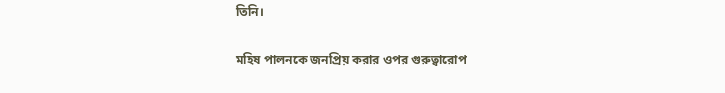তিনি।

মহিষ পালনকে জনপ্রিয় করার ওপর গুরুত্বারোপ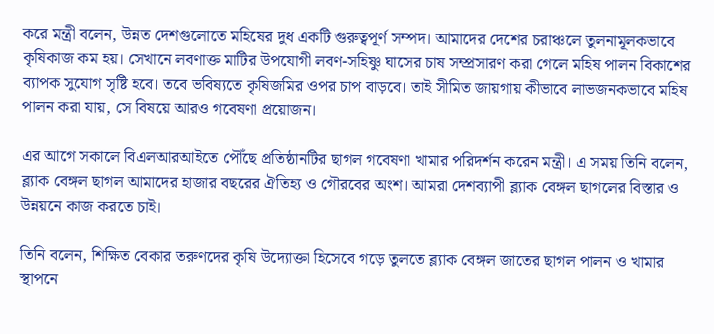করে মন্ত্রী বলেন, উন্নত দেশগুলোতে মহিষের দুধ একটি গুরুত্বপূর্ণ সম্পদ। আমাদের দেশের চরাঞ্চলে তুলনামূলকভাবে কৃষিকাজ কম হয়। সেখানে লবণাক্ত মাটির উপযোগী লবণ-সহিষ্ণু ঘাসের চাষ সম্প্রসারণ করা গেলে মহিষ পালন বিকাশের ব্যাপক সুযোগ সৃষ্টি হবে। তবে ভবিষ্যতে কৃষিজমির ওপর চাপ বাড়বে। তাই সীমিত জায়গায় কীভাবে লাভজনকভাবে মহিষ পালন করা যায়, সে বিষয়ে আরও গবেষণা প্রয়োজন।

এর আগে সকালে বিএলআরআইতে পৌঁছে প্রতিষ্ঠানটির ছাগল গবেষণা খামার পরিদর্শন করেন মন্ত্রী। এ সময় তিনি বলেন, ব্ল্যাক বেঙ্গল ছাগল আমাদের হাজার বছরের ঐতিহ্য ও গৌরবের অংশ। আমরা দেশব্যাপী ব্ল্যাক বেঙ্গল ছাগলের বিস্তার ও উন্নয়নে কাজ করতে চাই।

তিনি বলেন, শিক্ষিত বেকার তরুণদের কৃষি উদ্যোক্তা হিসেবে গড়ে তুলতে ব্ল্যাক বেঙ্গল জাতের ছাগল পালন ও খামার স্থাপনে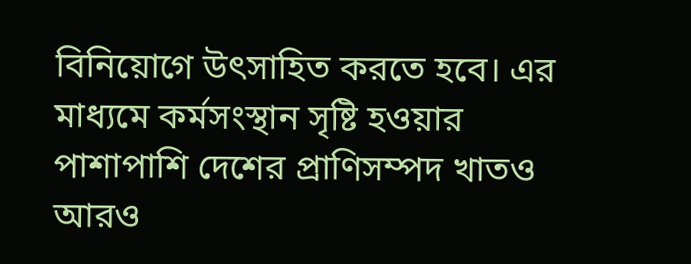বিনিয়োগে উৎসাহিত করতে হবে। এর মাধ্যমে কর্মসংস্থান সৃষ্টি হওয়ার পাশাপাশি দেশের প্রাণিসম্পদ খাতও আরও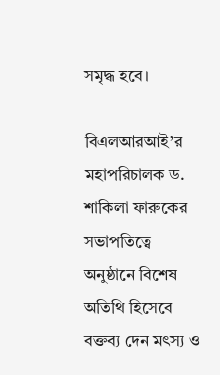সমৃদ্ধ হবে।

বিএলআরআই’র মহাপরিচালক ড. শাকিলা ফারুকের সভাপতিত্বে অনুষ্ঠানে বিশেষ অতিথি হিসেবে বক্তব্য দেন মৎস্য ও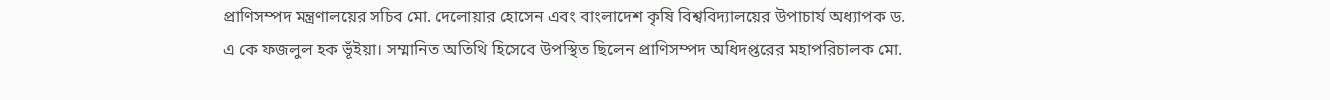প্রাণিসম্পদ মন্ত্রণালয়ের সচিব মো. দেলোয়ার হোসেন এবং বাংলাদেশ কৃষি বিশ্ববিদ্যালয়ের উপাচার্য অধ্যাপক ড. এ কে ফজলুল হক ভূঁইয়া। সম্মানিত অতিথি হিসেবে উপস্থিত ছিলেন প্রাণিসম্পদ অধিদপ্তরের মহাপরিচালক মো.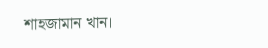শাহজামান খান।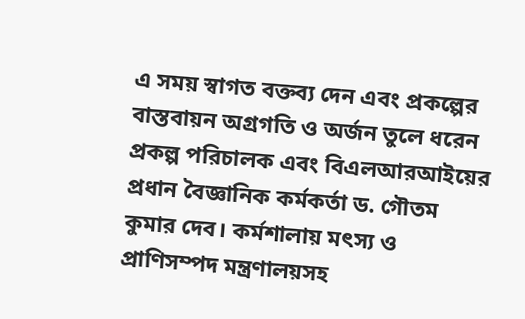এ সময় স্বাগত বক্তব্য দেন এবং প্রকল্পের বাস্তবায়ন অগ্রগতি ও অর্জন তুলে ধরেন প্রকল্প পরিচালক এবং বিএলআরআইয়ের প্রধান বৈজ্ঞানিক কর্মকর্তা ড. গৌতম কুমার দেব। কর্মশালায় মৎস্য ও প্রাণিসম্পদ মন্ত্রণালয়সহ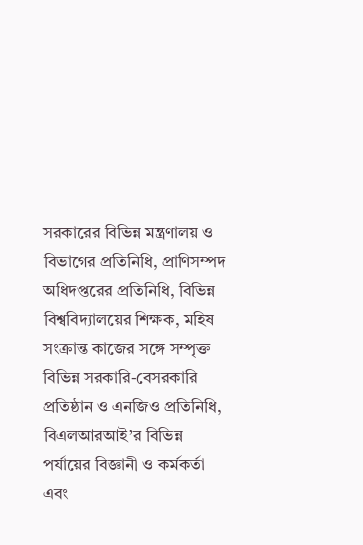সরকারের বিভিন্ন মন্ত্রণালয় ও বিভাগের প্রতিনিধি, প্রাণিসম্পদ অধিদপ্তরের প্রতিনিধি, বিভিন্ন বিশ্ববিদ্যালয়ের শিক্ষক, মহিষ সংক্রান্ত কাজের সঙ্গে সম্পৃক্ত বিভিন্ন সরকারি-বেসরকারি প্রতিষ্ঠান ও এনজিও প্রতিনিধি, বিএলআরআই’র বিভিন্ন পর্যায়ের বিজ্ঞানী ও কর্মকর্তা এবং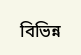বিভিন্ন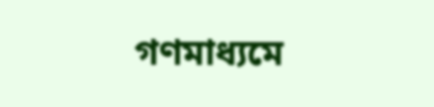গণমাধ্যমে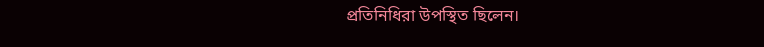প্রতিনিধিরা উপস্থিত ছিলেন।